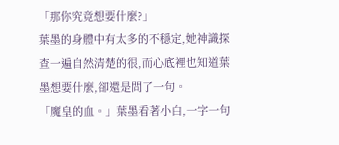「那你究竟想要什麼?」
葉墨的身體中有太多的不穩定,她神識探查一遍自然清楚的很,而心底裡也知道葉墨想要什麼,卻還是問了一句。
「魔皇的血。」葉墨看著小白,一字一句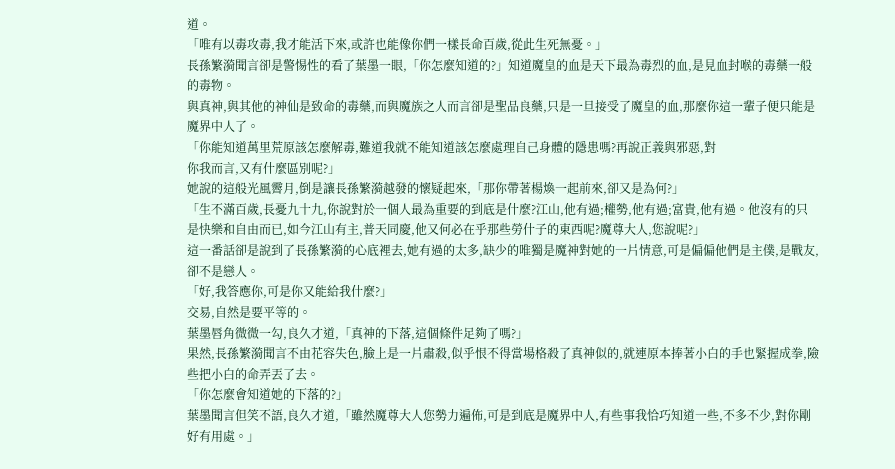道。
「唯有以毒攻毒,我才能活下來,或許也能像你們一樣長命百歲,從此生死無憂。」
長孫繁漪聞言卻是警惕性的看了葉墨一眼,「你怎麼知道的?」知道魔皇的血是天下最為毒烈的血,是見血封喉的毒藥一般的毒物。
與真神,與其他的神仙是致命的毒藥,而與魔族之人而言卻是聖品良藥,只是一旦接受了魔皇的血,那麼你這一輩子便只能是魔界中人了。
「你能知道萬里荒原該怎麼解毒,難道我就不能知道該怎麼處理自己身體的隱患嗎?再說正義與邪惡,對
你我而言,又有什麼區別呢?」
她說的這般光風霽月,倒是讓長孫繁漪越發的懷疑起來,「那你帶著楊煥一起前來,卻又是為何?」
「生不滿百歲,長憂九十九,你說對於一個人最為重要的到底是什麼?江山,他有過;權勢,他有過;富貴,他有過。他沒有的只是快樂和自由而已,如今江山有主,普天同慶,他又何必在乎那些勞什子的東西呢?魔尊大人,您說呢?」
這一番話卻是說到了長孫繁漪的心底裡去,她有過的太多,缺少的唯獨是魔神對她的一片情意,可是偏偏他們是主僕,是戰友,卻不是戀人。
「好,我答應你,可是你又能給我什麼?」
交易,自然是要平等的。
葉墨唇角微微一勾,良久才道,「真神的下落,這個條件足夠了嗎?」
果然,長孫繁漪聞言不由花容失色,臉上是一片肅殺,似乎恨不得當場格殺了真神似的,就連原本捧著小白的手也緊握成拳,險些把小白的命弄丟了去。
「你怎麼會知道她的下落的?」
葉墨聞言但笑不語,良久才道,「雖然魔尊大人您勢力遍佈,可是到底是魔界中人,有些事我恰巧知道一些,不多不少,對你剛好有用處。」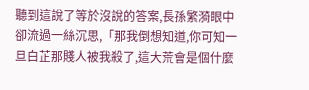聽到這說了等於沒說的答案,長孫繁漪眼中卻流過一絲沉思,「那我倒想知道,你可知一旦白芷那賤人被我殺了,這大荒會是個什麼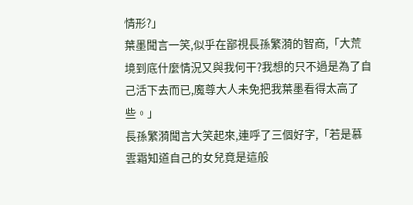情形?」
葉墨聞言一笑,似乎在鄙視長孫繁漪的智商,「大荒境到底什麼情況又與我何干?我想的只不過是為了自己活下去而已,魔尊大人未免把我葉墨看得太高了些。」
長孫繁漪聞言大笑起來,連呼了三個好字,「若是慕雲霜知道自己的女兒竟是這般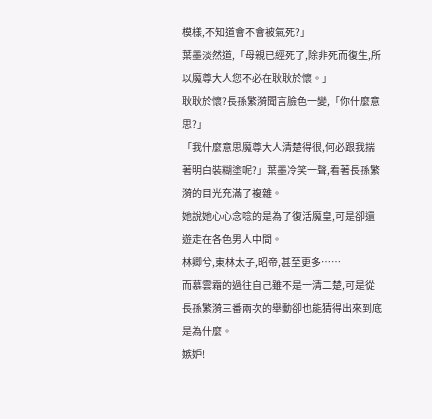模樣,不知道會不會被氣死?」
葉墨淡然道,「母親已經死了,除非死而復生,所以魔尊大人您不必在耿耿於懷。」
耿耿於懷?長孫繁漪聞言臉色一變,「你什麼意思?」
「我什麼意思魔尊大人清楚得很,何必跟我揣著明白裝糊塗呢?」葉墨冷笑一聲,看著長孫繁漪的目光充滿了複雜。
她說她心心念唸的是為了復活魔皇,可是卻還遊走在各色男人中間。
林卿兮,東林太子,昭帝,甚至更多……
而慕雲霜的過往自己雖不是一清二楚,可是從長孫繁漪三番兩次的舉動卻也能猜得出來到底是為什麼。
嫉妒!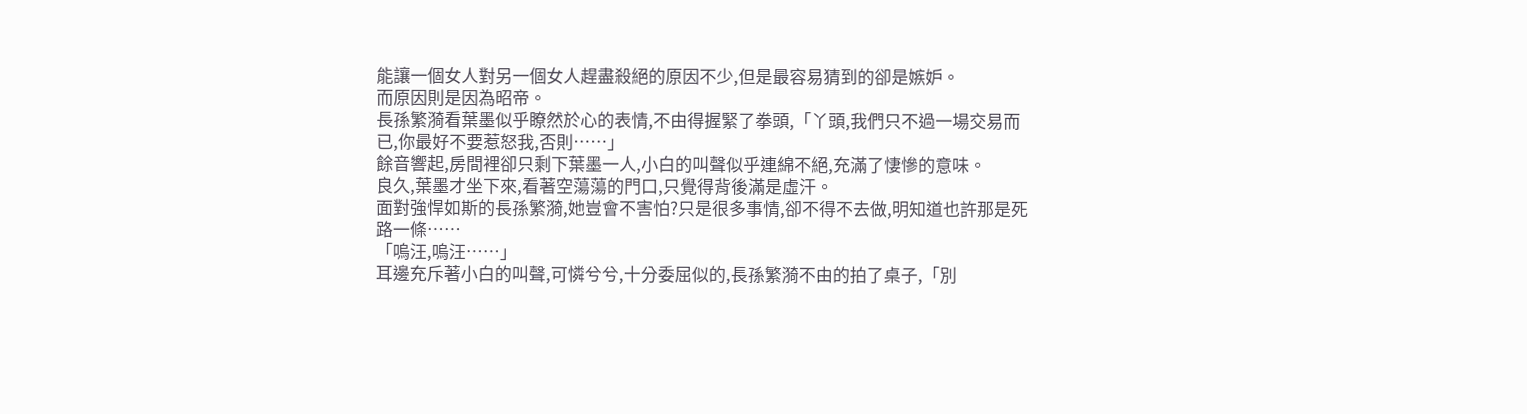能讓一個女人對另一個女人趕盡殺絕的原因不少,但是最容易猜到的卻是嫉妒。
而原因則是因為昭帝。
長孫繁漪看葉墨似乎瞭然於心的表情,不由得握緊了拳頭,「丫頭,我們只不過一場交易而已,你最好不要惹怒我,否則……」
餘音響起,房間裡卻只剩下葉墨一人,小白的叫聲似乎連綿不絕,充滿了悽慘的意味。
良久,葉墨才坐下來,看著空蕩蕩的門口,只覺得背後滿是虛汗。
面對強悍如斯的長孫繁漪,她豈會不害怕?只是很多事情,卻不得不去做,明知道也許那是死路一條……
「嗚汪,嗚汪……」
耳邊充斥著小白的叫聲,可憐兮兮,十分委屈似的,長孫繁漪不由的拍了桌子,「別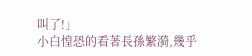叫了!」
小白惶恐的看著長孫繁漪,幾乎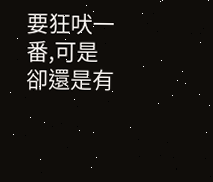要狂吠一番,可是卻還是有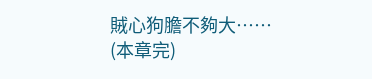賊心狗膽不夠大……
(本章完)